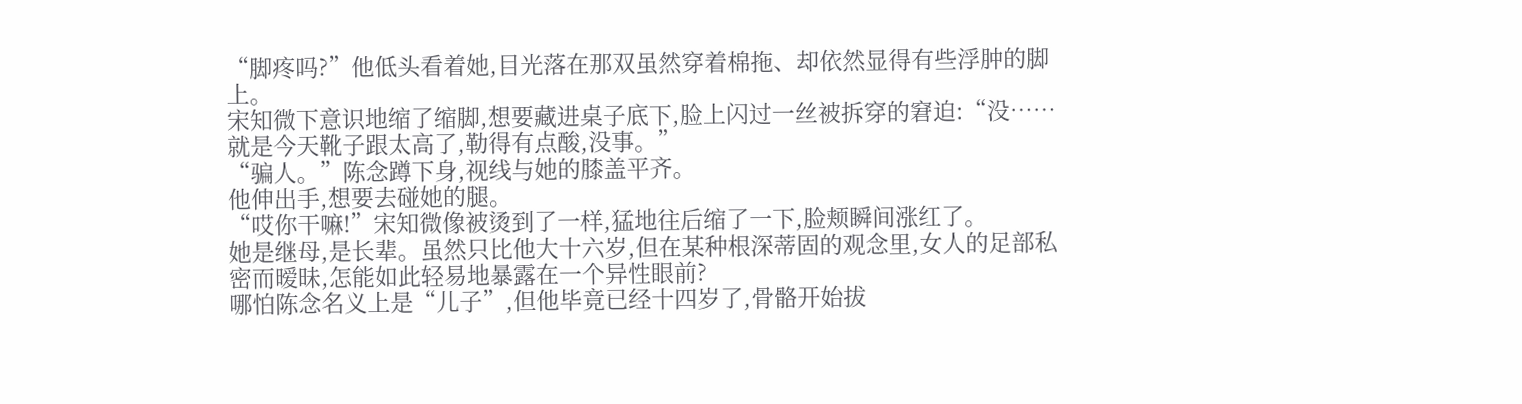“脚疼吗?”他低头看着她,目光落在那双虽然穿着棉拖、却依然显得有些浮肿的脚上。
宋知微下意识地缩了缩脚,想要藏进桌子底下,脸上闪过一丝被拆穿的窘迫:“没……就是今天靴子跟太高了,勒得有点酸,没事。”
“骗人。”陈念蹲下身,视线与她的膝盖平齐。
他伸出手,想要去碰她的腿。
“哎你干嘛!”宋知微像被烫到了一样,猛地往后缩了一下,脸颊瞬间涨红了。
她是继母,是长辈。虽然只比他大十六岁,但在某种根深蒂固的观念里,女人的足部私密而暧昧,怎能如此轻易地暴露在一个异性眼前?
哪怕陈念名义上是“儿子”,但他毕竟已经十四岁了,骨骼开始拔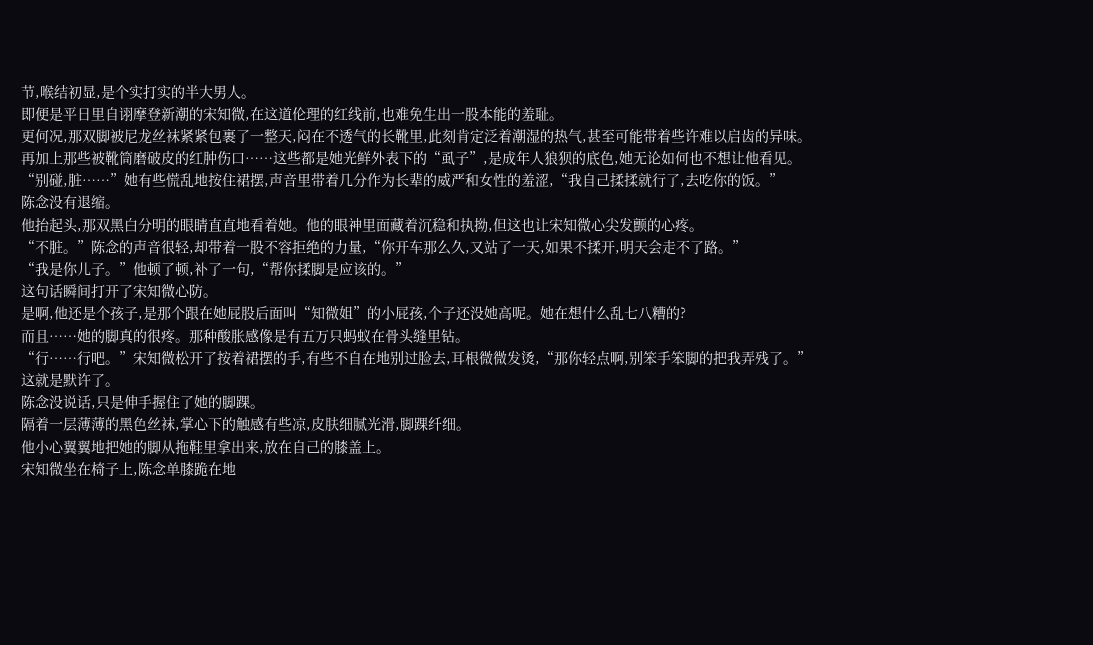节,喉结初显,是个实打实的半大男人。
即便是平日里自诩摩登新潮的宋知微,在这道伦理的红线前,也难免生出一股本能的羞耻。
更何况,那双脚被尼龙丝袜紧紧包裹了一整天,闷在不透气的长靴里,此刻肯定泛着潮湿的热气,甚至可能带着些许难以启齿的异味。
再加上那些被靴筒磨破皮的红肿伤口……这些都是她光鲜外表下的“虱子”,是成年人狼狈的底色,她无论如何也不想让他看见。
“别碰,脏……”她有些慌乱地按住裙摆,声音里带着几分作为长辈的威严和女性的羞涩,“我自己揉揉就行了,去吃你的饭。”
陈念没有退缩。
他抬起头,那双黑白分明的眼睛直直地看着她。他的眼神里面藏着沉稳和执拗,但这也让宋知微心尖发颤的心疼。
“不脏。”陈念的声音很轻,却带着一股不容拒绝的力量,“你开车那么久,又站了一天,如果不揉开,明天会走不了路。”
“我是你儿子。”他顿了顿,补了一句,“帮你揉脚是应该的。”
这句话瞬间打开了宋知微心防。
是啊,他还是个孩子,是那个跟在她屁股后面叫“知微姐”的小屁孩,个子还没她高呢。她在想什么乱七八糟的?
而且……她的脚真的很疼。那种酸胀感像是有五万只蚂蚁在骨头缝里钻。
“行……行吧。”宋知微松开了按着裙摆的手,有些不自在地别过脸去,耳根微微发烫,“那你轻点啊,别笨手笨脚的把我弄残了。”
这就是默许了。
陈念没说话,只是伸手握住了她的脚踝。
隔着一层薄薄的黑色丝袜,掌心下的触感有些凉,皮肤细腻光滑,脚踝纤细。
他小心翼翼地把她的脚从拖鞋里拿出来,放在自己的膝盖上。
宋知微坐在椅子上,陈念单膝跪在地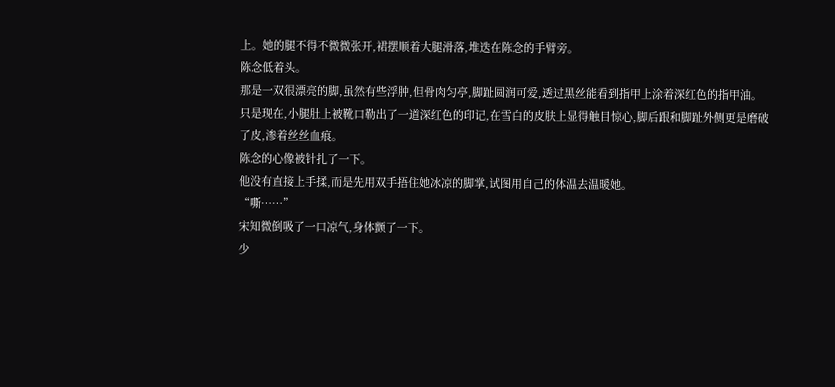上。她的腿不得不微微张开,裙摆顺着大腿滑落,堆迭在陈念的手臂旁。
陈念低着头。
那是一双很漂亮的脚,虽然有些浮肿,但骨肉匀亭,脚趾圆润可爱,透过黑丝能看到指甲上涂着深红色的指甲油。
只是现在,小腿肚上被靴口勒出了一道深红色的印记,在雪白的皮肤上显得触目惊心,脚后跟和脚趾外侧更是磨破了皮,渗着丝丝血痕。
陈念的心像被针扎了一下。
他没有直接上手揉,而是先用双手捂住她冰凉的脚掌,试图用自己的体温去温暖她。
“嘶……”
宋知微倒吸了一口凉气,身体颤了一下。
少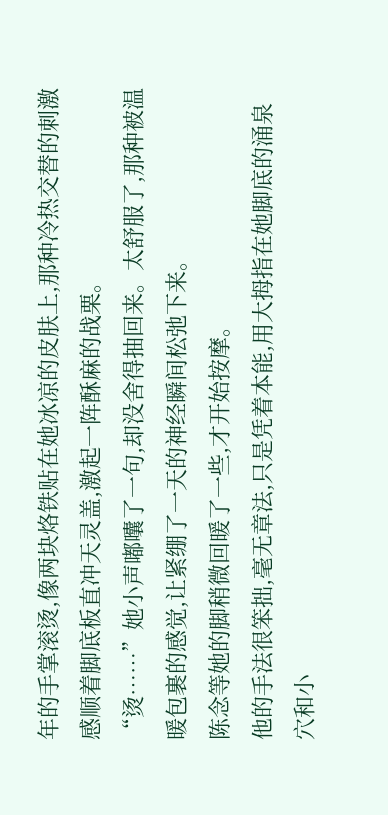年的手掌滚烫,像两块烙铁贴在她冰凉的皮肤上,那种冷热交替的刺激感顺着脚底板直冲天灵盖,激起一阵酥麻的战栗。
“烫……”她小声嘟囔了一句,却没舍得抽回来。太舒服了,那种被温暖包裹的感觉,让紧绷了一天的神经瞬间松弛下来。
陈念等她的脚稍微回暖了一些,才开始按摩。
他的手法很笨拙,毫无章法,只是凭着本能,用大拇指在她脚底的涌泉穴和小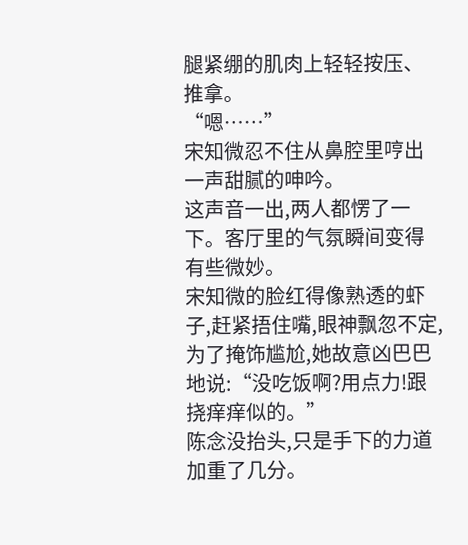腿紧绷的肌肉上轻轻按压、推拿。
“嗯……”
宋知微忍不住从鼻腔里哼出一声甜腻的呻吟。
这声音一出,两人都愣了一下。客厅里的气氛瞬间变得有些微妙。
宋知微的脸红得像熟透的虾子,赶紧捂住嘴,眼神飘忽不定,为了掩饰尴尬,她故意凶巴巴地说:“没吃饭啊?用点力!跟挠痒痒似的。”
陈念没抬头,只是手下的力道加重了几分。